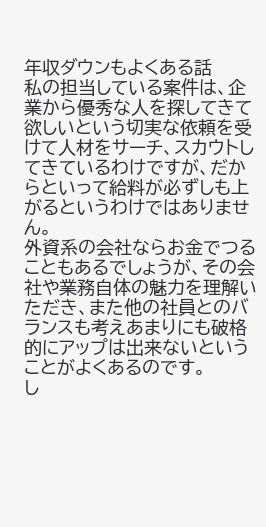年収ダウンもよくある話
私の担当している案件は、企業から優秀な人を探してきて欲しいという切実な依頼を受けて人材をサーチ、スカウトしてきているわけですが、だからといって給料が必ずしも上がるというわけではありません。
外資系の会社ならお金でつることもあるでしょうが、その会社や業務自体の魅力を理解いただき、また他の社員とのバランスも考えあまりにも破格的にアップは出来ないということがよくあるのです。
し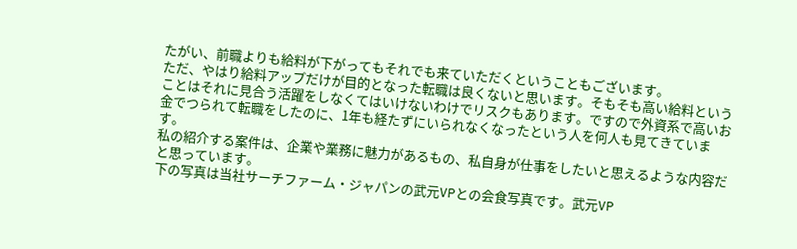たがい、前職よりも給料が下がってもそれでも来ていただくということもございます。
ただ、やはり給料アップだけが目的となった転職は良くないと思います。そもそも高い給料ということはそれに見合う活躍をしなくてはいけないわけでリスクもあります。ですので外資系で高いお金でつられて転職をしたのに、1年も経たずにいられなくなったという人を何人も見てきています。
私の紹介する案件は、企業や業務に魅力があるもの、私自身が仕事をしたいと思えるような内容だと思っています。
下の写真は当社サーチファーム・ジャパンの武元VPとの会食写真です。武元VP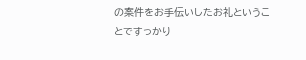の案件をお手伝いしたお礼ということですっかり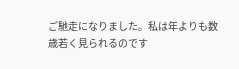ご馳走になりました。私は年よりも数歳若く見られるのです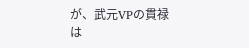が、武元VPの貫禄は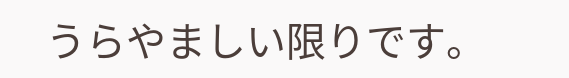うらやましい限りです。